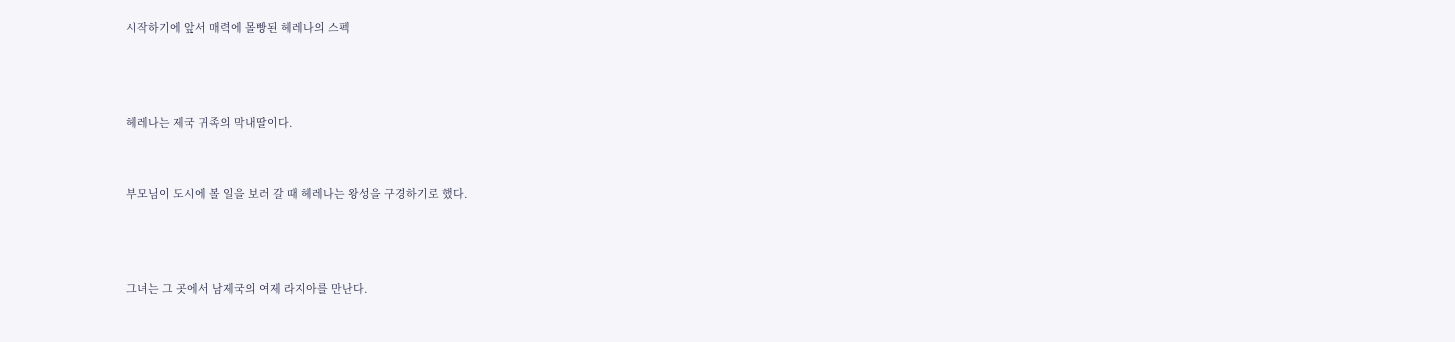시작하기에 앞서 매력에 몰빵된 헤레나의 스펙



헤레나는 제국 귀족의 막내딸이다.


부모님이 도시에 볼 일을 보러 갈 때 헤레나는 왕성을 구경하기로 했다.



그녀는 그 곳에서 남제국의 여제 라지아를 만난다.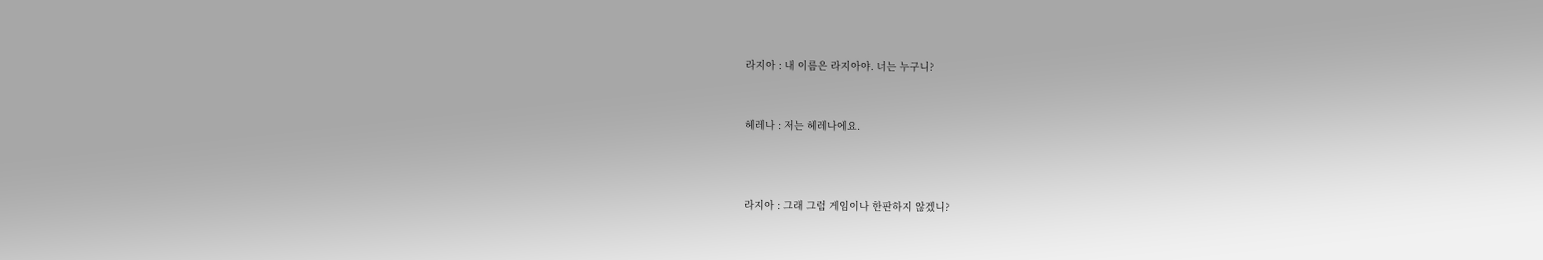라지아 : 내 이름은 라지아야. 너는 누구니?


헤레나 : 저는 헤레나에요.



라지아 : 그래 그럼 게임이나 한판하지 않겠니?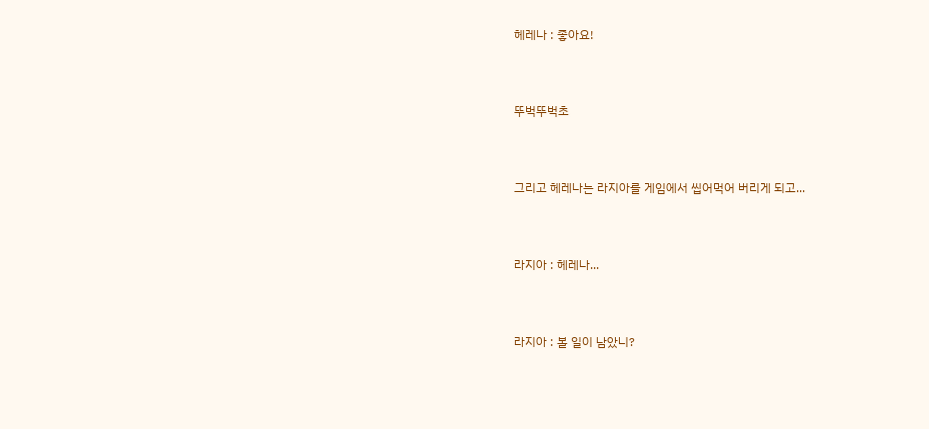헤레나 : 좋아요!



뚜벅뚜벅초



그리고 헤레나는 라지아를 게임에서 씹어먹어 버리게 되고...



라지아 : 헤레나...



라지아 : 볼 일이 남았니?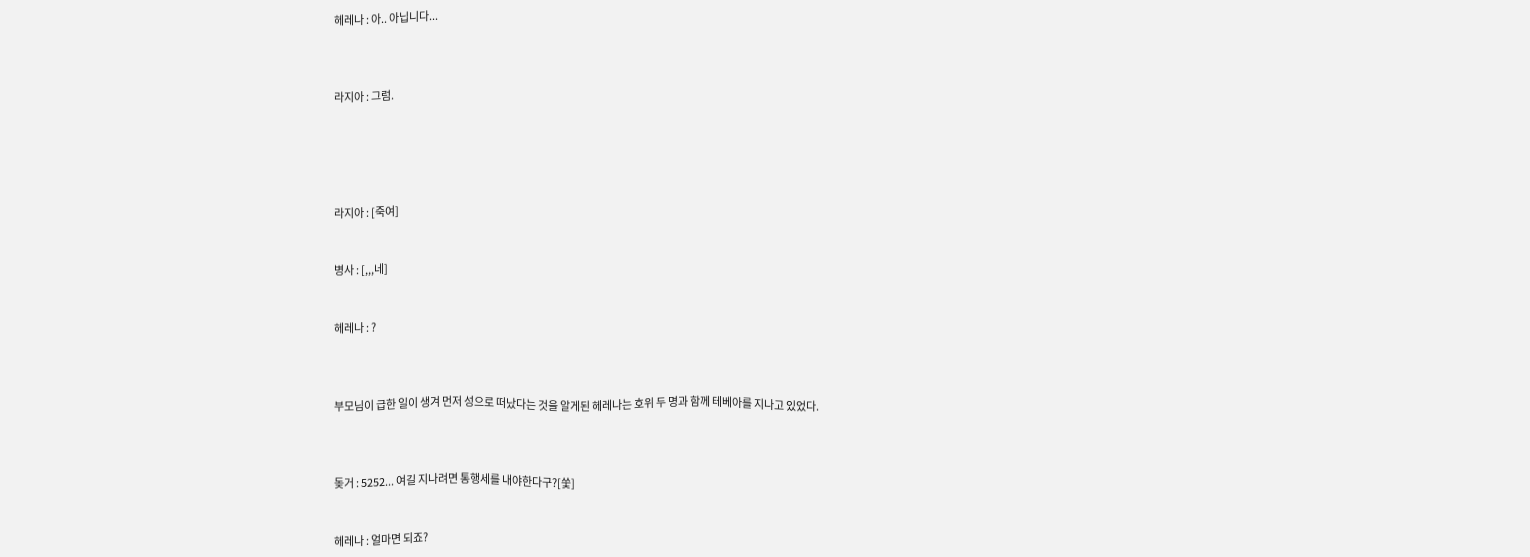헤레나 : 아.. 아닙니다...



라지아 : 그럼.





라지아 : [죽여]


병사 : [,,,네]


헤레나 : ?



부모님이 급한 일이 생겨 먼저 성으로 떠났다는 것을 알게된 헤레나는 호위 두 명과 함께 테베아를 지나고 있었다.



돚거 : 5252... 여길 지나려면 통행세를 내야한다구?[쑻]


헤레나 : 얼마면 되죠?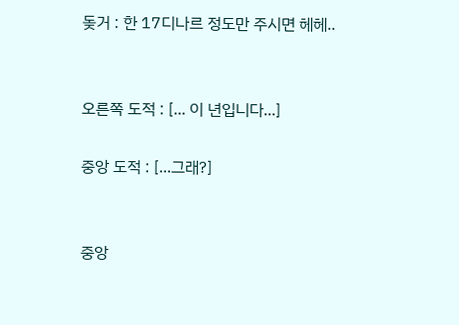돚거 : 한 17디나르 정도만 주시면 헤헤..


오른쪽 도적 : [... 이 년입니다...]

중앙 도적 : [...그래?]


중앙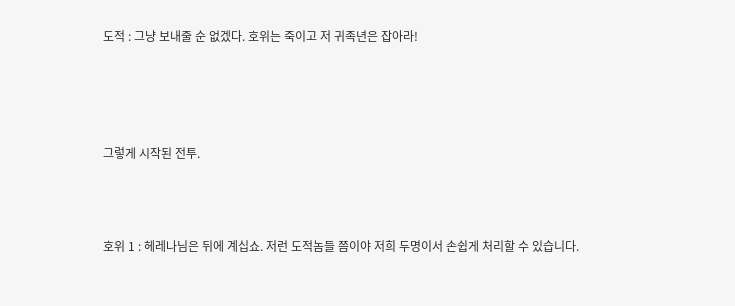도적 : 그냥 보내줄 순 없겠다. 호위는 죽이고 저 귀족년은 잡아라!




그렇게 시작된 전투.



호위 1 : 헤레나님은 뒤에 계십쇼. 저런 도적놈들 쯤이야 저희 두명이서 손쉽게 처리할 수 있습니다.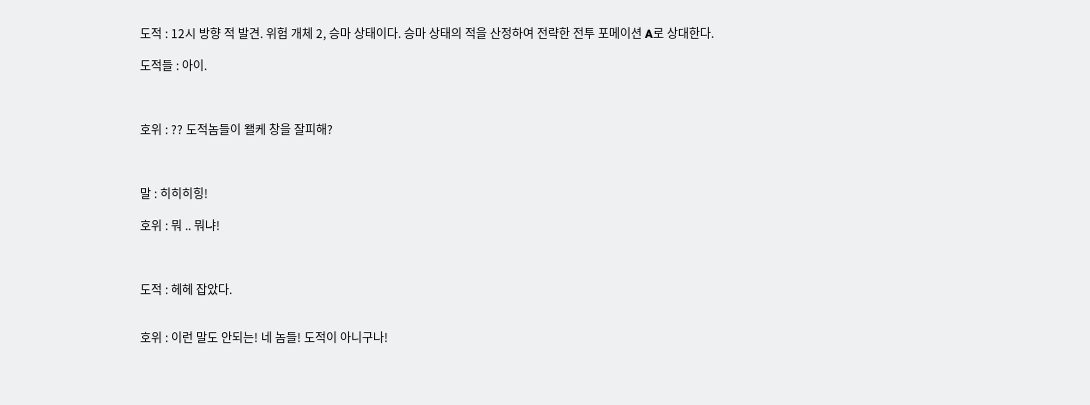도적 : 12시 방향 적 발견. 위험 개체 2, 승마 상태이다. 승마 상태의 적을 산정하여 전략한 전투 포메이션 A로 상대한다.

도적들 : 아이.



호위 : ?? 도적놈들이 왤케 창을 잘피해?



말 : 히히히힝!

호위 : 뭐 .. 뭐냐!



도적 : 헤헤 잡았다.


호위 : 이런 말도 안되는! 네 놈들! 도적이 아니구나!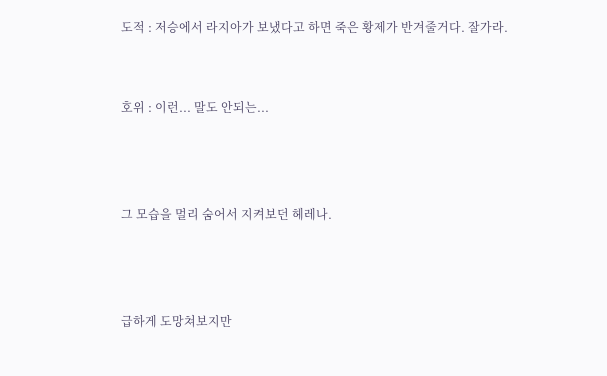도적 : 저승에서 라지아가 보냈다고 하면 죽은 황제가 반겨줄거다. 잘가라.


호위 : 이런... 말도 안되는...



그 모습을 멀리 숨어서 지켜보던 헤레나.



급하게 도망쳐보지만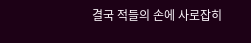결국 적들의 손에 사로잡히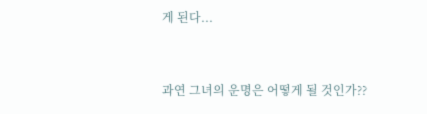게 된다...


과연 그녀의 운명은 어떻게 될 것인가??